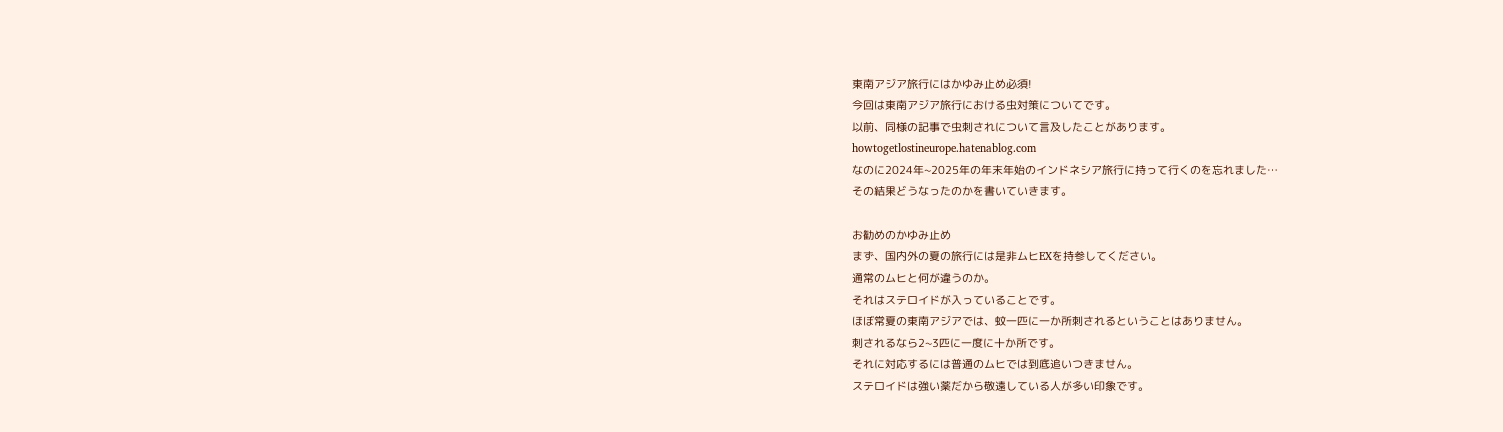東南アジア旅行にはかゆみ止め必須!
今回は東南アジア旅行における虫対策についてです。
以前、同様の記事で虫刺されについて言及したことがあります。
howtogetlostineurope.hatenablog.com
なのに2024年~2025年の年末年始のインドネシア旅行に持って行くのを忘れました…
その結果どうなったのかを書いていきます。

お勧めのかゆみ止め
まず、国内外の夏の旅行には是非ムヒEXを持参してください。
通常のムヒと何が違うのか。
それはステロイドが入っていることです。
ほぼ常夏の東南アジアでは、蚊一匹に一か所刺されるということはありません。
刺されるなら2~3匹に一度に十か所です。
それに対応するには普通のムヒでは到底追いつきません。
ステロイドは強い薬だから敬遠している人が多い印象です。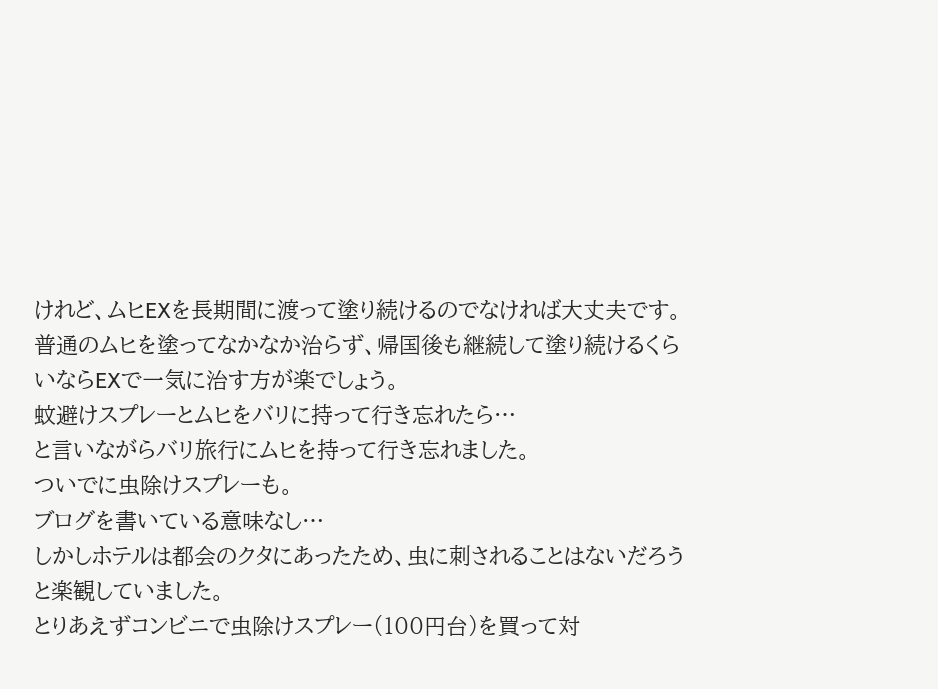けれど、ムヒEXを長期間に渡って塗り続けるのでなければ大丈夫です。
普通のムヒを塗ってなかなか治らず、帰国後も継続して塗り続けるくらいならEXで一気に治す方が楽でしょう。
蚊避けスプレーとムヒをバリに持って行き忘れたら…
と言いながらバリ旅行にムヒを持って行き忘れました。
ついでに虫除けスプレーも。
ブログを書いている意味なし…
しかしホテルは都会のクタにあったため、虫に刺されることはないだろうと楽観していました。
とりあえずコンビニで虫除けスプレー(100円台)を買って対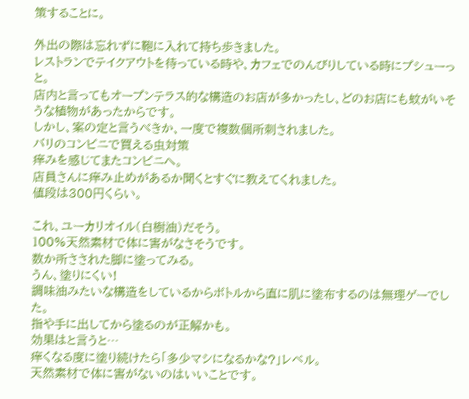策することに。

外出の際は忘れずに鞄に入れて持ち歩きました。
レストランでテイクアウトを待っている時や、カフェでのんびりしている時にプシューっと。
店内と言ってもオープンテラス的な構造のお店が多かったし、どのお店にも蚊がいそうな植物があったからです。
しかし、案の定と言うべきか、一度で複数個所刺されました。
バリのコンビニで買える虫対策
痒みを感じてまたコンビニへ。
店員さんに痒み止めがあるか聞くとすぐに教えてくれました。
値段は300円くらい。

これ、ユーカリオイル(白樹油)だそう。
100%天然素材で体に害がなさそうです。
数か所さされた脚に塗ってみる。
うん、塗りにくい!
調味油みたいな構造をしているからボトルから直に肌に塗布するのは無理ゲーでした。
指や手に出してから塗るのが正解かも。
効果はと言うと…
痒くなる度に塗り続けたら「多少マシになるかな?」レベル。
天然素材で体に害がないのはいいことです。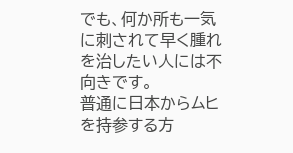でも、何か所も一気に刺されて早く腫れを治したい人には不向きです。
普通に日本からムヒを持参する方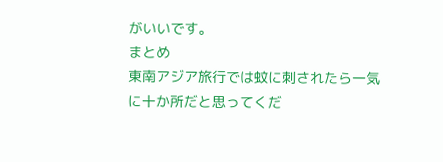がいいです。
まとめ
東南アジア旅行では蚊に刺されたら一気に十か所だと思ってくだ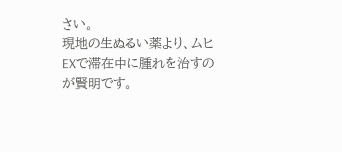さい。
現地の生ぬるい薬より、ムヒEXで滞在中に腫れを治すのが賢明です。